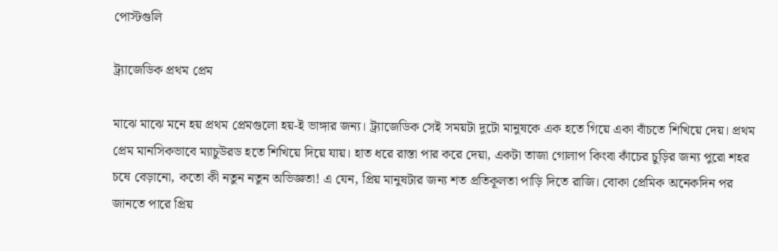পোস্টগুলি

ট্র্যাজেডিক প্রথম প্রেম

মাঝে মাঝে মনে হয় প্রথম প্রেমগুলো হয়-ই ভাঙ্গার জন্য। ট্র্যাজেডিক সেই সময়টা দুটো মানুষকে এক হতে গিয়ে একা বাঁচতে শিখিয়ে দেয়। প্রথম প্রেম মানসিকভাবে ম্যাচুউরড হতে শিখিয়ে দিয়ে যায়। হাত ধরে রাস্তা পার করে দেয়া, একটা তাজা গোলাপ কিংবা কাঁচের চুড়ির জন্য পুরো শহর চষে বেড়ানো, কতো কী নতুন নতুন অভিজ্ঞতা! এ যেন, প্রিয় মানুষটার জন্য শত প্রতিকূলতা পাড়ি দিতে রাজি। বোকা প্রেমিক অনেকদিন পর জানতে পারে প্রিয়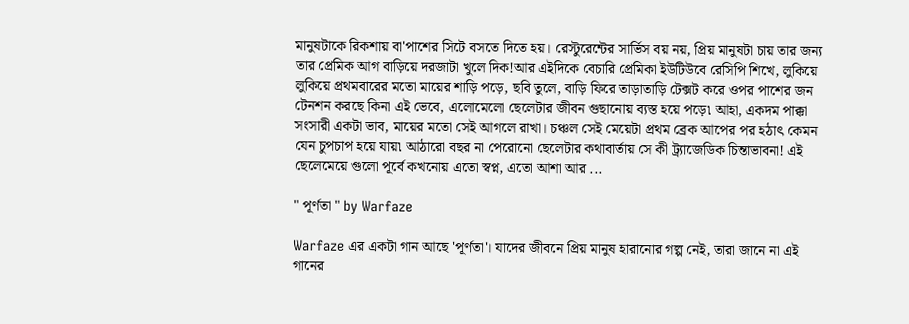মানুষটাকে রিকশায় বা'পাশের সিটে বসতে দিতে হয়। রেস্টুরেন্টের সার্ভিস বয় নয়, প্রিয় মানুষটা চায় তার জন্য তার প্রেমিক আগ বাড়িয়ে দরজাটা খুলে দিক!আর এইদিকে বেচারি প্রেমিকা ইউটিউবে রেসিপি শিখে, লুকিয়ে লুকিয়ে প্রথমবারের মতো মায়ের শাড়ি পড়ে, ছবি তুলে, বাড়ি ফিরে তাড়াতাড়ি টেক্সট করে ওপর পাশের জন টেনশন করছে কিনা এই ভেবে, এলোমেলো ছেলেটার জীবন গুছানোয় ব্যস্ত হয়ে পড়ে৷ আহা, একদম পাক্কা সংসারী একটা ভাব, মায়ের মতো সেই আগলে রাখা। চঞ্চল সেই মেয়েটা প্রথম ব্রেক আপের পর হঠাৎ কেমন যেন চুপচাপ হয়ে যায়৷ আঠারো বছর না পেরোনো ছেলেটার কথাবার্তায় সে কী ট্র্যাজেডিক চিন্তাভাবনা! এই ছেলেমেয়ে গুলো পূর্বে কখনোয় এতো স্বপ্ন, এতো আশা আর ...

" পূর্ণতা " by Warfaze

Warfaze এর একটা গান আছে 'পূর্ণতা'। যাদের জীবনে প্রিয় মানুষ হারানোর গল্প নেই, তারা জানে না এই গানের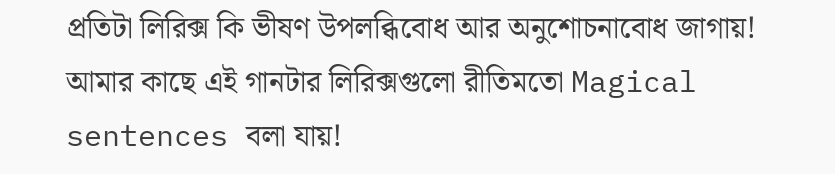প্রতিটা লিরিক্স কি ভীষণ উপলব্ধিবোধ আর অনুশোচনাবোধ জাগায়! আমার কাছে এই গানটার লিরিক্সগুলো রীতিমতো Magical sentences বলা যায়!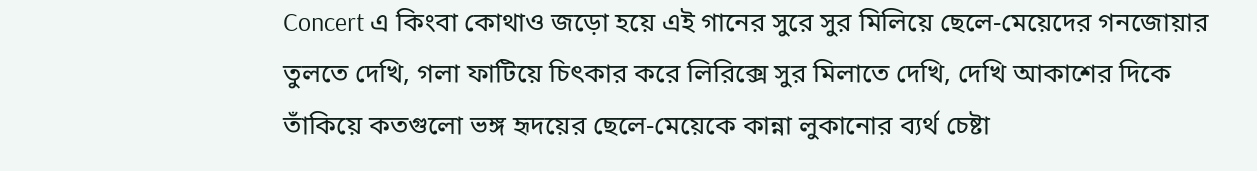Concert এ কিংবা কোথাও জড়ো হয়ে এই গানের সুরে সুর মিলিয়ে ছেলে-মেয়েদের গনজোয়ার তুলতে দেখি, গলা ফাটিয়ে চিৎকার করে লিরিক্সে সুর মিলাতে দেখি, দেখি আকাশের দিকে তাঁকিয়ে কতগুলো ভঙ্গ হৃদয়ের ছেলে-মেয়েকে কান্না লুকানোর ব্যর্থ চেষ্টা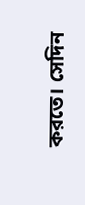করতে। সেদিন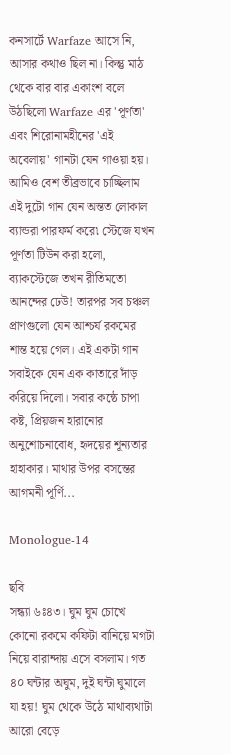কনসার্টে Warfaze আসে নি, আসার কথাও ছিল না। কিন্তু মাঠ থেকে বার বার একাংশ বলে উঠছিলো Warfaze এর 'পূর্ণতা' এবং শিরোনামহীনের 'এই অবেলায়' গানটা যেন গাওয়া হয়। আমিও বেশ তীব্রভাবে চাচ্ছিলাম এই দুটো গান যেন অন্তত লোকাল ব্যান্ডরা পারফর্ম করে৷ স্টেজে যখন পূর্ণতা টিউন করা হলো, ব্যাকস্টেজে তখন রীতিমতো আনন্দের ঢেউ! তারপর সব চঞ্চল প্রাণগুলো যেন আশ্চর্য রকমের শান্ত হয়ে গেল। এই একটা গান সবাইকে যেন এক কাতারে দাঁড় করিয়ে দিলো। সবার কন্ঠে চাপা কষ্ট, প্রিয়জন হারানোর অনুশোচনাবোধ, হৃদয়ের শূন্যতার হাহাকার। মাথার উপর বসন্তের আগমনী পূর্ণি...

Monologue-14

ছবি
সন্ধ্যা ৬ঃ৪৩। ঘুম ঘুম চোখে কোনো রকমে কফিটা বানিয়ে মগটা নিয়ে বারান্দায় এসে বসলাম। গত ৪০ ঘন্টার অঘুম, দুই ঘন্টা ঘুমালে যা হয়! ঘুম থেকে উঠে মাথাব্যথাটা আরো বেড়ে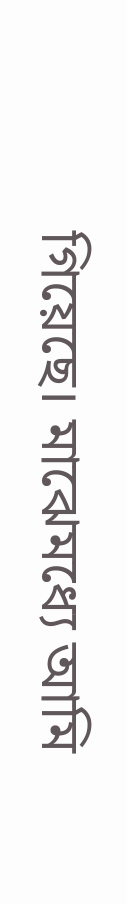গিয়েছে। মাঝেমধ্যে আমি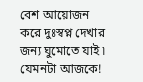বেশ আয়োজন করে দুঃস্বপ্ন দেখার জন্য ঘুমোতে যাই ৷ যেমনটা আজকে!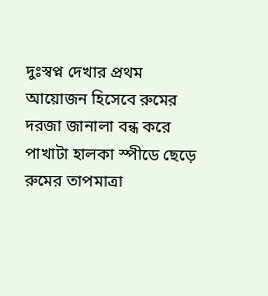দুঃস্বপ্ন দেখার প্রথম আয়োজন হিসেবে রুমের দরজা জানালা বন্ধ করে পাখাটা হালকা স্পীডে ছেড়ে রুমের তাপমাত্রা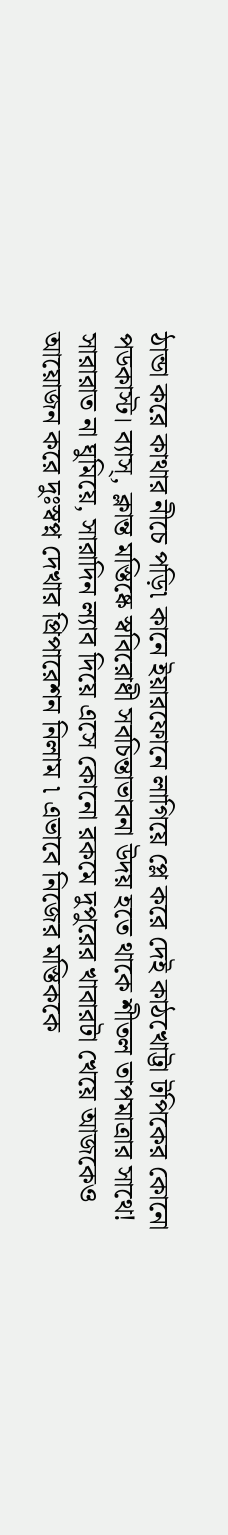ঠান্ডা করে কাথার নীচে পড়ি৷ কানে ইয়ারফোনে লাগিয়ে প্লে করে দেই কাঠখোট্টা টপিকের কোনো পডকাস্ট। ব্যাস্, ক্লান্ত মস্তিষ্কে স্ববিরোধী সবচিন্তাভাবনা উদয় হতে থাকে শীতল তাপমাত্রার সাথে! সারারাত না ঘুমিয়ে, সারাদিন ল্যাব দিয়ে এসে কোনো রকমে দুপুরের খাবারটা খেয়ে আজকেও আয়োজন করে দুঃস্বপ্ন দেখার প্রিপারেশন নিলাম ৷ এভাবে নিজের মস্তিককে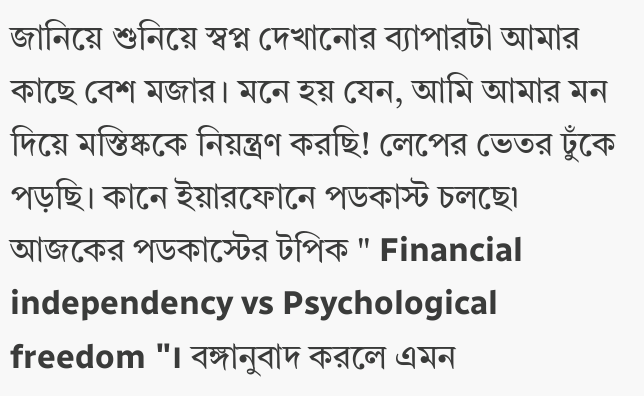জানিয়ে শুনিয়ে স্বপ্ন দেখানোর ব্যাপারটা আমার কাছে বেশ মজার। মনে হয় যেন, আমি আমার মন দিয়ে মস্তিষ্ককে নিয়ন্ত্রণ করছি! লেপের ভেতর ঢুঁকে পড়ছি। কানে ইয়ারফোনে পডকাস্ট চলছে৷ আজকের পডকাস্টের টপিক " Financial independency vs Psychological freedom "। বঙ্গানুবাদ করলে এমন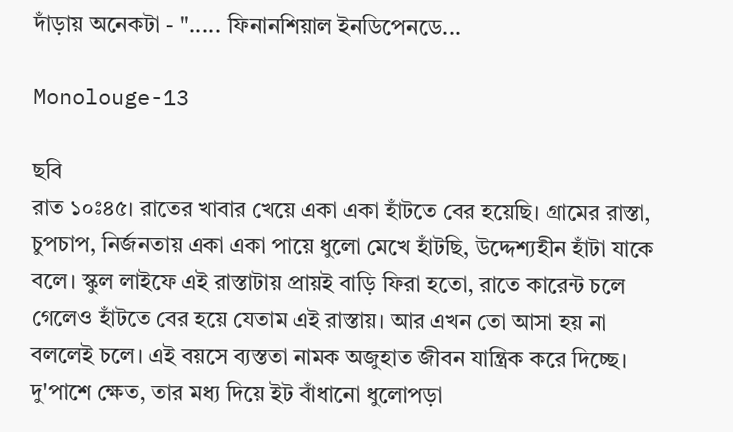দাঁড়ায় অনেকটা - "..... ফিনানশিয়াল ইনডিপেনডে...

Monolouge-13

ছবি
রাত ১০ঃ৪৫। রাতের খাবার খেয়ে একা একা হাঁটতে বের হয়েছি। গ্রামের রাস্তা, চুপচাপ, নির্জনতায় একা একা পায়ে ধুলো মেখে হাঁটছি, উদ্দেশ্যহীন হাঁটা যাকে বলে। স্কুল লাইফে এই রাস্তাটায় প্রায়ই বাড়ি ফিরা হতো, রাতে কারেন্ট চলে গেলেও হাঁটতে বের হয়ে যেতাম এই রাস্তায়। আর এখন তো আসা হয় না বললেই চলে। এই বয়সে ব্যস্ততা নামক অজুহাত জীবন যান্ত্রিক করে দিচ্ছে। দু'পাশে ক্ষেত, তার মধ্য দিয়ে ইট বাঁধানো ধুলোপড়া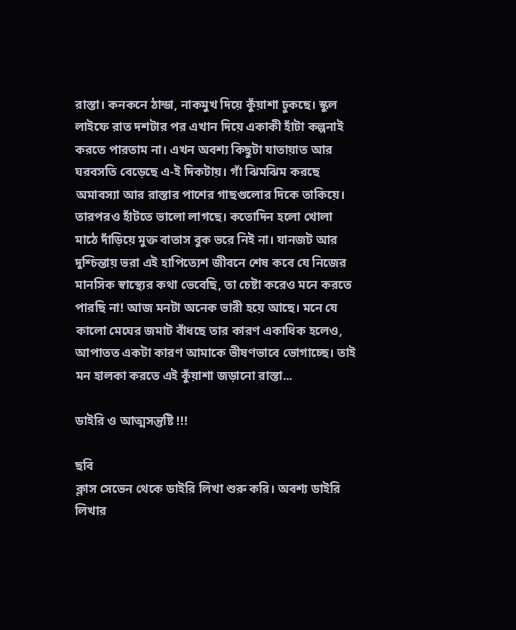রাস্তা। কনকনে ঠান্ডা, নাকমুখ দিয়ে কুঁয়াশা ঢুকছে। স্কুল লাইফে রাত দশটার পর এখান দিয়ে একাকী হাঁটা কল্পনাই করতে পারতাম না। এখন অবশ্য কিছুটা যাতায়াত আর ঘরবসতি বেড়েছে এ-ই দিকটায়। গাঁ ঝিমঝিম করছে অমাবস্যা আর রাস্তার পাশের গাছগুলোর দিকে তাকিয়ে। তারপরও হাঁটতে ভালো লাগছে। কতোদিন হলো খোলা মাঠে দাঁড়িয়ে মুক্ত বাতাস বুক ভরে নিই না। যানজট আর দুশ্চিন্তায় ভরা এই হাপিত্যেশ জীবনে শেষ কবে যে নিজের মানসিক স্বাস্থ্যের কথা ভেবেছি, তা চেষ্টা করেও মনে করতে পারছি না! আজ মনটা অনেক ভারী হয়ে আছে। মনে যে কালো মেঘের জমাট বাঁধছে তার কারণ একাধিক হলেও, আপাতত একটা কারণ আমাকে ভীষণভাবে ভোগাচ্ছে। তাই মন হালকা করতে এই কুঁয়াশা জড়ানো রাস্তা...

ডাইরি ও আত্মসন্তুষ্টি !!!

ছবি
ক্লাস সেভেন থেকে ডাইরি লিখা শুরু করি। অবশ্য ডাইরি লিখার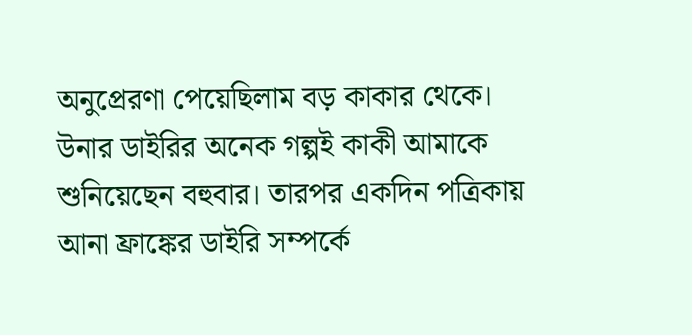অনুপ্রেরণা পেয়েছিলাম বড় কাকার থেকে। উনার ডাইরির অনেক গল্পই কাকী আমাকে শুনিয়েছেন বহুবার। তারপর একদিন পত্রিকায় আনা ফ্রাঙ্কের ডাইরি সম্পর্কে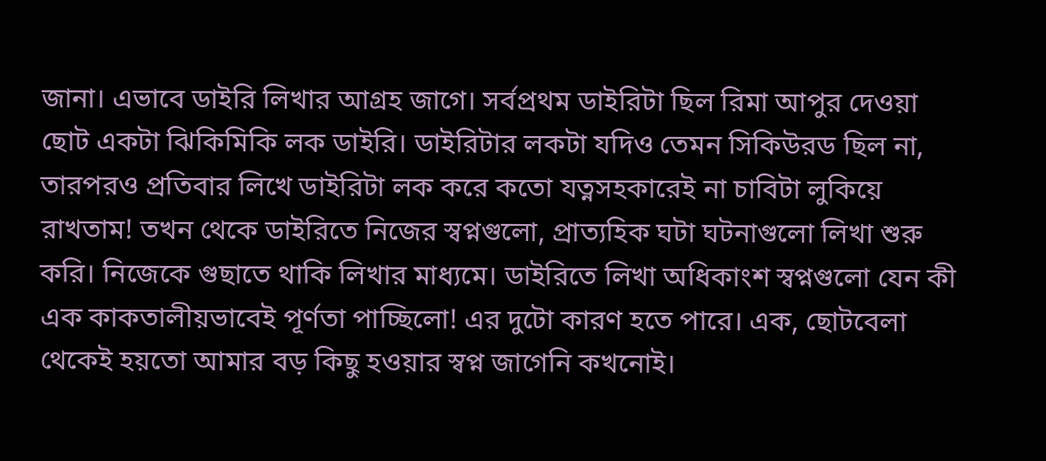জানা। এভাবে ডাইরি লিখার আগ্রহ জাগে। সর্বপ্রথম ডাইরিটা ছিল রিমা আপুর দেওয়া ছোট একটা ঝিকিমিকি লক ডাইরি। ডাইরিটার লকটা যদিও তেমন সিকিউরড ছিল না, তারপরও প্রতিবার লিখে ডাইরিটা লক করে কতো যত্নসহকারেই না চাবিটা লুকিয়ে রাখতাম! তখন থেকে ডাইরিতে নিজের স্বপ্নগুলো, প্রাত্যহিক ঘটা ঘটনাগুলো লিখা শুরু করি। নিজেকে গুছাতে থাকি লিখার মাধ্যমে। ডাইরিতে লিখা অধিকাংশ স্বপ্নগুলো যেন কী এক কাকতালীয়ভাবেই পূর্ণতা পাচ্ছিলো! এর দুটো কারণ হতে পারে। এক, ছোটবেলা থেকেই হয়তো আমার বড় কিছু হওয়ার স্বপ্ন জাগেনি কখনোই।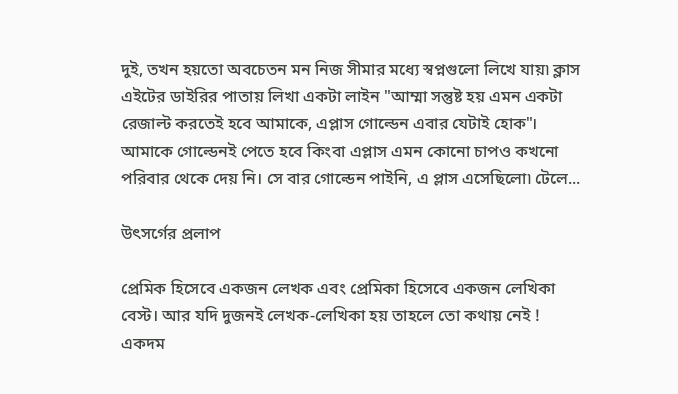দুই, তখন হয়তো অবচেতন মন নিজ সীমার মধ্যে স্বপ্নগুলো লিখে যায়৷ ক্লাস এইটের ডাইরির পাতায় লিখা একটা লাইন "আম্মা সন্তুষ্ট হয় এমন একটা রেজাল্ট করতেই হবে আমাকে, এপ্লাস গোল্ডেন এবার যেটাই হোক"। আমাকে গোল্ডেনই পেতে হবে কিংবা এপ্লাস এমন কোনো চাপও কখনো পরিবার থেকে দেয় নি। সে বার গোল্ডেন পাইনি, এ প্লাস এসেছিলো৷ টেলে...

উৎসর্গের প্রলাপ

প্রেমিক হিসেবে একজন লেখক এবং প্রেমিকা হিসেবে একজন লেখিকা বেস্ট। আর যদি দুজনই লেখক-লেখিকা হয় তাহলে তো কথায় নেই ! একদম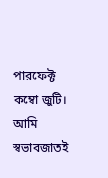পারফেক্ট কম্বো জুটি। আমি স্বভাবজাতই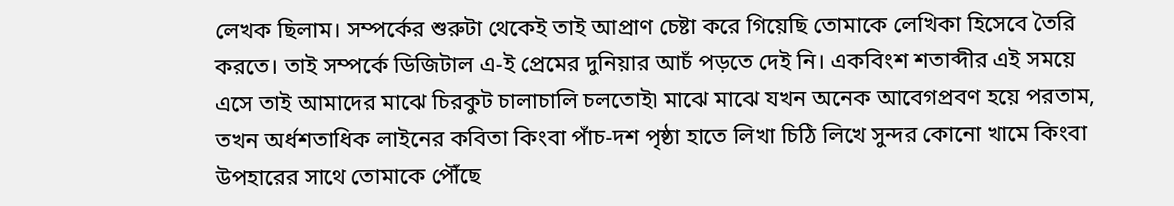লেখক ছিলাম। সম্পর্কের শুরুটা থেকেই তাই আপ্রাণ চেষ্টা করে গিয়েছি তোমাকে লেখিকা হিসেবে তৈরি করতে। তাই সম্পর্কে ডিজিটাল এ-ই প্রেমের দুনিয়ার আচঁ পড়তে দেই নি। একবিংশ শতাব্দীর এই সময়ে এসে তাই আমাদের মাঝে চিরকুট চালাচালি চলতোই৷ মাঝে মাঝে যখন অনেক আবেগপ্রবণ হয়ে পরতাম, তখন অর্ধশতাধিক লাইনের কবিতা কিংবা পাঁচ-দশ পৃষ্ঠা হাতে লিখা চিঠি লিখে সুন্দর কোনো খামে কিংবা উপহারের সাথে তোমাকে পৌঁছে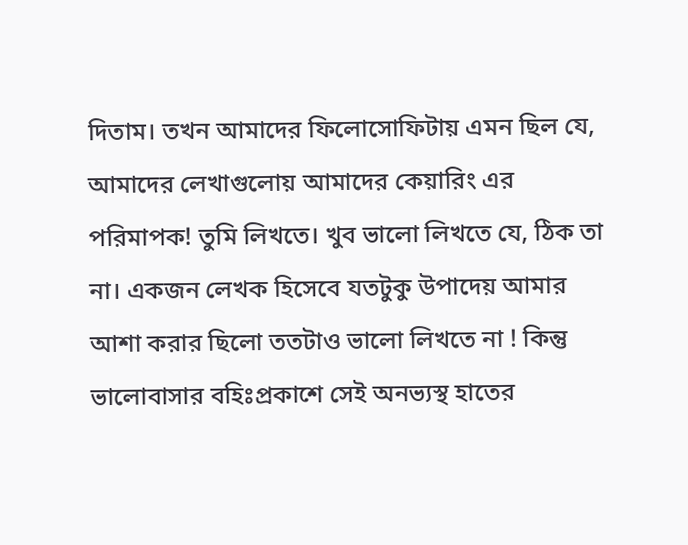দিতাম। তখন আমাদের ফিলোসোফিটায় এমন ছিল যে, আমাদের লেখাগুলোয় আমাদের কেয়ারিং এর পরিমাপক! তুমি লিখতে। খুব ভালো লিখতে যে, ঠিক তা না। একজন লেখক হিসেবে যতটুকু উপাদেয় আমার আশা করার ছিলো ততটাও ভালো লিখতে না ! কিন্তু ভালোবাসার বহিঃপ্রকাশে সেই অনভ্যস্থ হাতের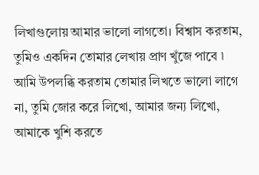লিখাগুলোয় আমার ভালো লাগতো। বিশ্বাস করতাম, তুমিও একদিন তোমার লেখায় প্রাণ খুঁজে পাবে ৷ আমি উপলব্ধি করতাম তোমার লিখতে ভালো লাগে না, তুমি জোর করে লিখো, আমার জন্য লিখো, আমাকে খুশি করতে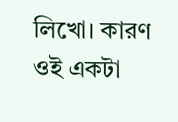লিখো। কারণ ওই একটা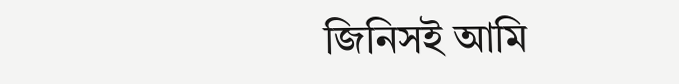জিনিসই আমি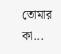তোমার কা...